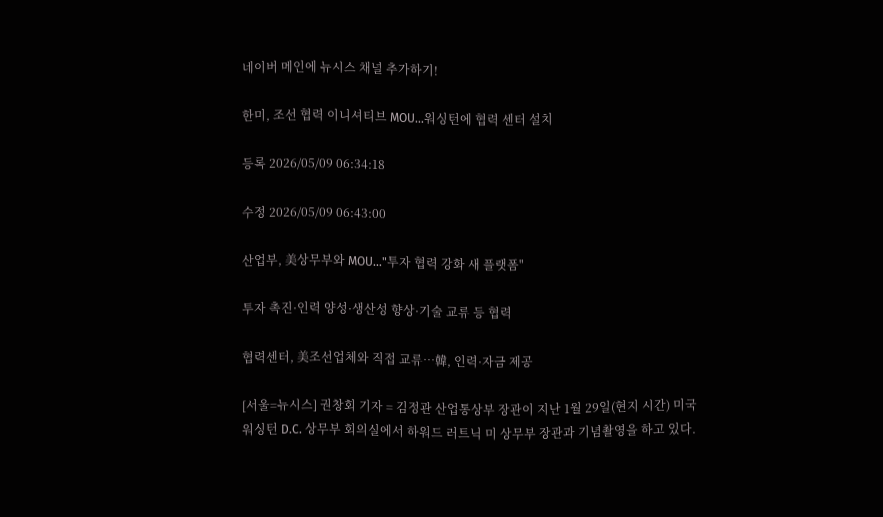네이버 메인에 뉴시스 채널 추가하기!

한미, 조선 협력 이니셔티브 MOU…워싱턴에 협력 센터 설치

등록 2026/05/09 06:34:18

수정 2026/05/09 06:43:00

산업부, 美상무부와 MOU…"투자 협력 강화 새 플랫폼"

투자 촉진·인력 양성·생산성 향상·기술 교류 등 협력

협력센터, 美조선업체와 직접 교류…韓, 인력·자금 제공

[서울=뉴시스] 권창회 기자 = 김정관 산업통상부 장관이 지난 1월 29일(현지 시간) 미국 워싱턴 D.C. 상무부 회의실에서 하워드 러트닉 미 상무부 장관과 기념촬영을 하고 있다.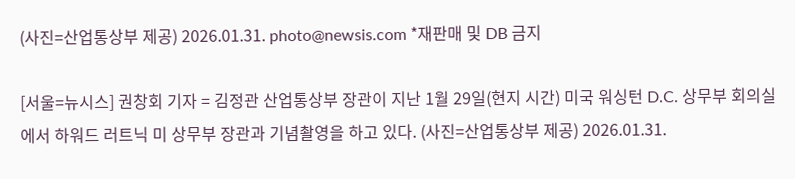(사진=산업통상부 제공) 2026.01.31. photo@newsis.com *재판매 및 DB 금지

[서울=뉴시스] 권창회 기자 = 김정관 산업통상부 장관이 지난 1월 29일(현지 시간) 미국 워싱턴 D.C. 상무부 회의실에서 하워드 러트닉 미 상무부 장관과 기념촬영을 하고 있다. (사진=산업통상부 제공) 2026.01.31.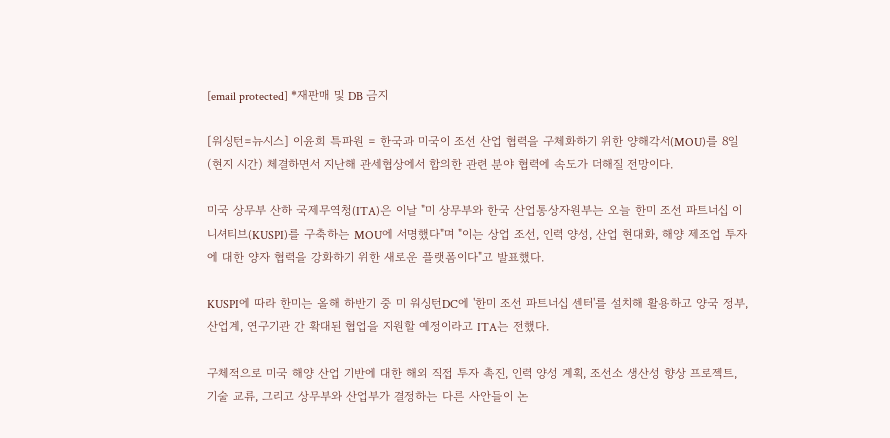[email protected] *재판매 및 DB 금지

[워싱턴=뉴시스] 이윤희 특파원 = 한국과 미국이 조선 산업 협력을 구체화하기 위한 양해각서(MOU)를 8일(현지 시간) 체결하면서 지난해 관세협상에서 합의한 관련 분야 협력에 속도가 더해질 전망이다.

미국 상무부 산하 국제무역청(ITA)은 이날 "미 상무부와 한국 산업통상자원부는 오늘 한미 조선 파트너십 이니셔티브(KUSPI)를 구축하는 MOU에 서명했다"며 "이는 상업 조선, 인력 양성, 산업 현대화, 해양 제조업 투자에 대한 양자 협력을 강화하기 위한 새로운 플랫폼이다"고 발표했다.

KUSPI에 따라 한미는 올해 하반기 중 미 워싱턴DC에 '한미 조선 파트너십 센터'를 설치해 활용하고 양국 정부, 산업계, 연구기관 간 확대된 협업을 지원할 예정이라고 ITA는 전했다.

구체적으로 미국 해양 산업 기반에 대한 해외 직접 투자 촉진, 인력 양성 계획, 조선소 생산성 향상 프로젝트, 기술 교류, 그리고 상무부와 산업부가 결정하는 다른 사안들이 논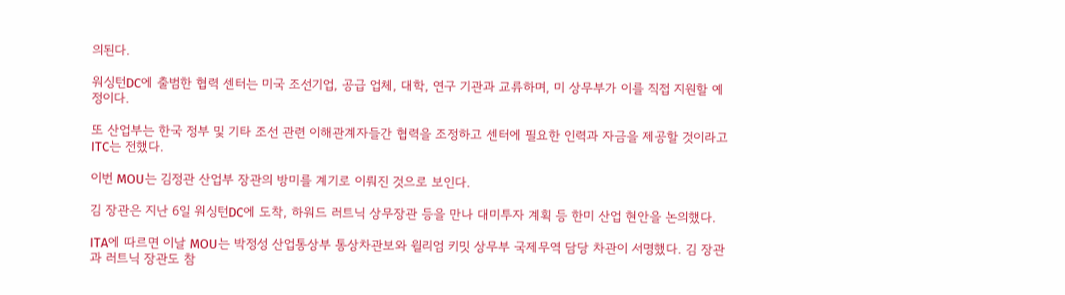의된다.

워싱턴DC에 출범한 협력 센터는 미국 조선기업, 공급 업체, 대학, 연구 기관과 교류하며, 미 상무부가 이를 직접 지원할 예정이다.

또 산업부는 한국 정부 및 기타 조선 관련 이해관계자들간 협력을 조정하고 센터에 필요한 인력과 자금을 제공할 것이라고 ITC는 전했다.

이번 MOU는 김정관 산업부 장관의 방미를 계기로 이뤄진 것으로 보인다.

김 장관은 지난 6일 워싱턴DC에 도착, 하워드 러트닉 상무장관 등을 만나 대미투자 계획 등 한미 산업 현안을 논의했다.

ITA에 따르면 이날 MOU는 박정성 산업통상부 통상차관보와 윌리엄 키밋 상무부 국제무역 담당 차관이 서명했다. 김 장관과 러트닉 장관도 참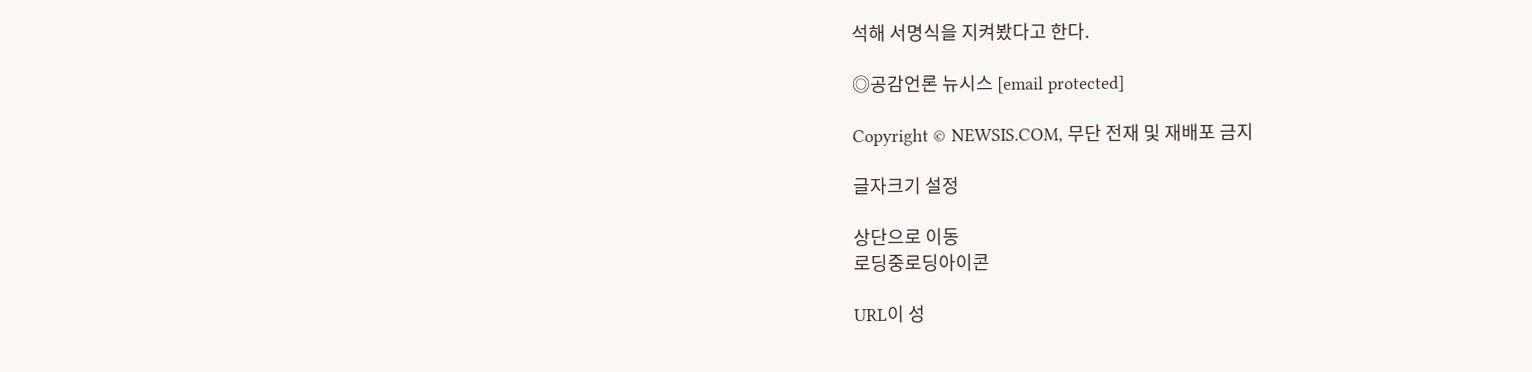석해 서명식을 지켜봤다고 한다.

◎공감언론 뉴시스 [email protected]

Copyright © NEWSIS.COM, 무단 전재 및 재배포 금지

글자크기 설정

상단으로 이동
로딩중로딩아이콘

URL이 성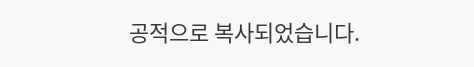공적으로 복사되었습니다.